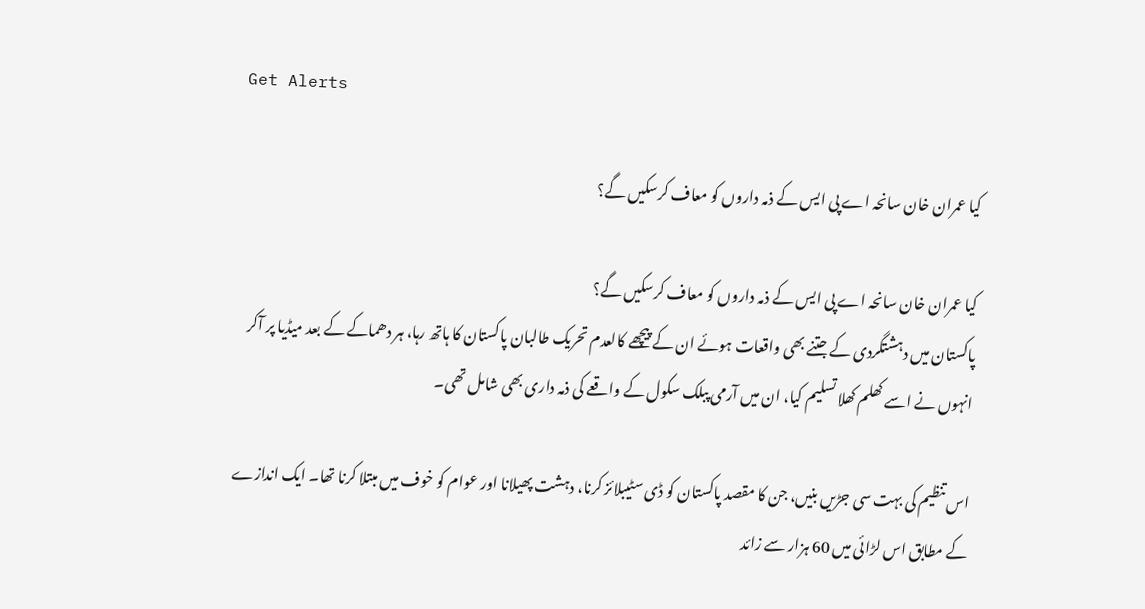Get Alerts

کیا عمران خان سانحہ اے پی ایس کے ذمہ داروں کو معاف کرسکیں گے؟

کیا عمران خان سانحہ اے پی ایس کے ذمہ داروں کو معاف کرسکیں گے؟
پاکستان میں دہشتگردی کے جتنے بھی واقعات ہوئے ان کے پیچھے کالعدم تحریک طالبان پاکستان کا ہاتھ رہا، ہر دھماکے کے بعد میڈیا پر آکر انہوں نے اسے کھلم کھلا تسلیم کیا، ان میں آرمی پبلک سکول کے واقعے کی ذمہ داری بھی شامل تھی۔

اس تنظیم کی بہت سی جڑیں بنیں، جن کا مقصد پاکستان کو ڈی سٹیبلائز کرنا، دہشت پھیلانا اور عوام کو خوف میں مبتلا کرنا تھا۔ ایک اندازے کے مطابق اس لڑائی میں 60 ہزار سے زائد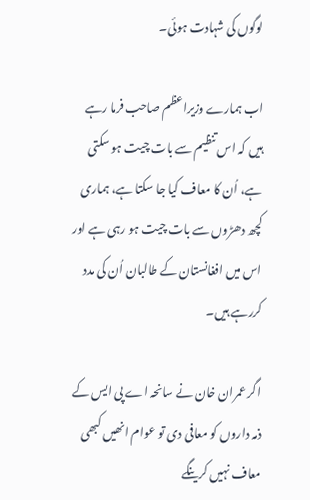لوگوں کی شہادت ہوئی۔

اب ہمارے وزیراعظم صاحب فرما رہے ہیں کہ اس تنظیم سے بات چیت ہو سکتی ہے، اُن کا معاف کیا جا سکتا ہے، ہماری کچھ دھڑوں سے بات چیت ہو رہی ہے اور اس میں افغانستان کے طالبان اُن کی مدد کررہے ہیں۔

اگر عمران خان نے سانحہ اے پی ایس کے ذمہ داروں کو معافی دی تو عوام انھیں کبھی معاف نہیں کرینگے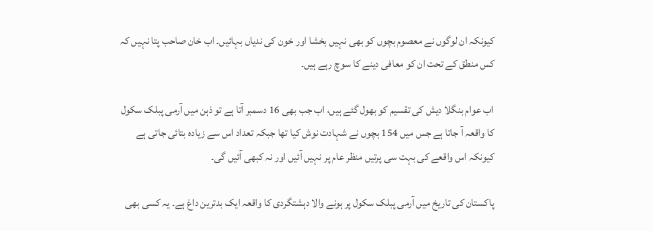کیونکہ ان لوگوں نے معصوم بچوں کو بھی نہیں بخشا اور خون کی ندیاں بہائیں۔ اب خان صاحب پتا نہیں کہ کس منطق کے تحت ان کو معافی دینے کا سوچ رہے ہیں۔

اب عوام بنگلا دیش کی تقسیم کو بھول گئے ہیں، اب جب بھی 16 دسمبر آتا ہے تو ذہن میں آرمی پبلک سکول کا واقعہ آ جاتا ہے جس میں 154 بچوں نے شہادت نوش کیا تھا جبکہ تعداد اس سے زیادہ بتائی جاتی ہے کیونکہ اس واقعے کی بہت سی پرتیں منظر عام پر نہیں آئیں اور نہ کبھی آئیں گی۔

پاکستان کی تاریخ میں آرمی پبلک سکول پر ہونے والا دہشتگردی کا واقعہ ایک بدترین داغ ہے۔ یہ کسی بھی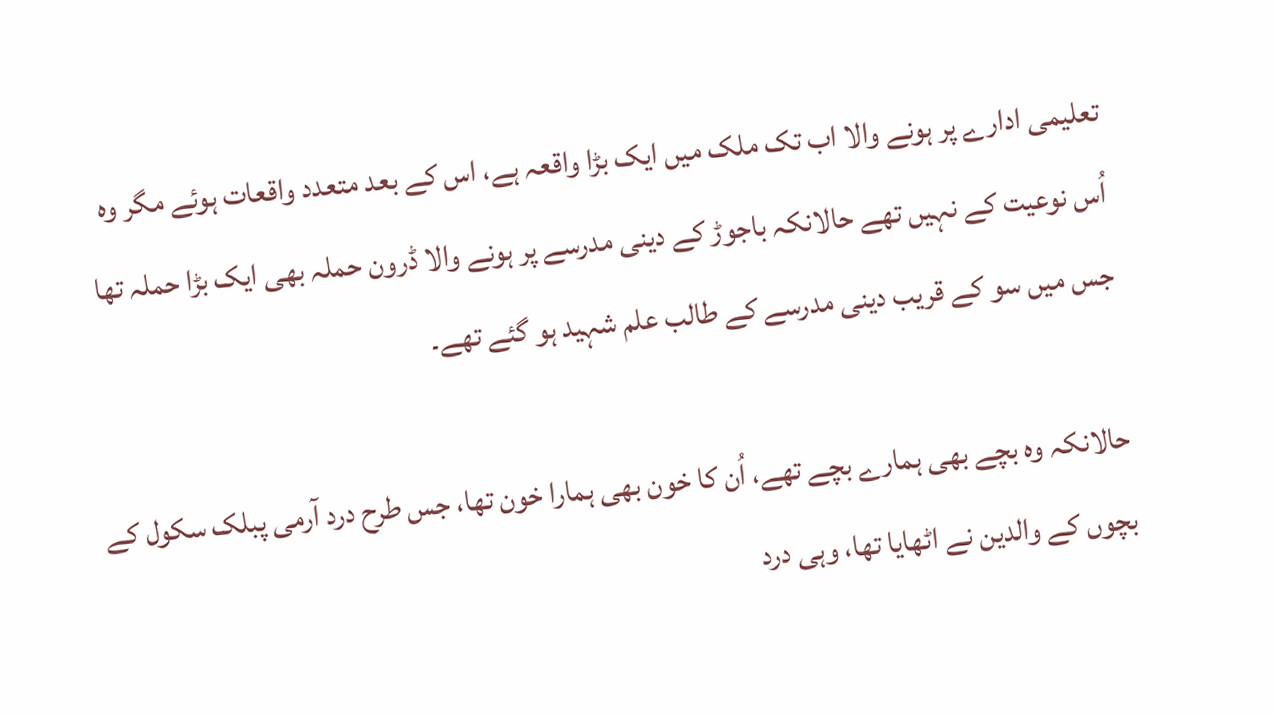تعلیمی ادارے پر ہونے والا اب تک ملک میں ایک بڑا واقعہ ہے، اس کے بعد متعدد واقعات ہوئے مگر وہ اُس نوعیت کے نہیں تھے حالانکہ باجوڑ کے دینی مدرسے پر ہونے والا ڈرون حملہ بھی ایک بڑا حملہ تھا جس میں سو کے قریب دینی مدرسے کے طالب علم شہید ہو گئے تھے۔

حالانکہ وہ بچے بھی ہمارے بچے تھے، اُن کا خون بھی ہمارا خون تھا، جس طرح درد آرمی پبلک سکول کے بچوں کے والدین نے اٹھایا تھا، وہی درد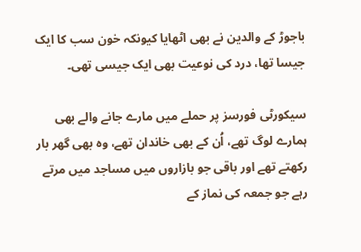باجوڑ کے والدین نے بھی اٹھایا کیونکہ خون سب کا ایک جیسا تھا، درد کی نوعیت بھی ایک جیسی تھی۔

سیکورٹی فورسز پر حملے میں مارے جانے والے بھی ہمارے لوگ تھے، اُن کے بھی خاندان تھے، وہ بھی گھر بار رکھتے تھے اور باقی جو بازاروں میں مساجد میں مرتے رہے جو جمعہ کی نماز کے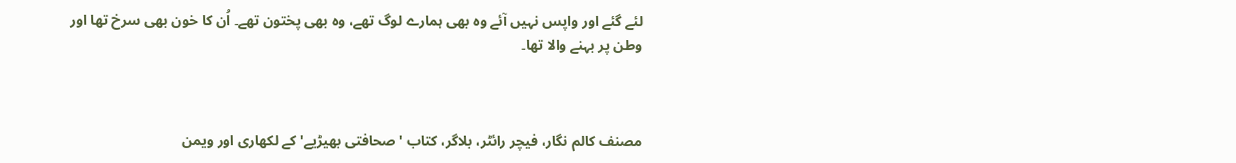لئے گئے اور واپس نہیں آئے وہ بھی ہمارے لوگ تھے، وہ بھی پختون تھے۔ اُن کا خون بھی سرخ تھا اور وطن پر بہنے والا تھا۔



مصنف کالم نگار، فیچر رائٹر، بلاگر، کتاب 'صحافتی بھیڑیے' کے لکھاری اور ویمن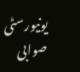یونیورسٹی صوابی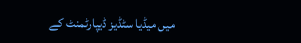میں میڈیا سٹڈیز ڈیپارٹمنٹ کے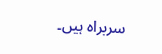سربراہ ہیں۔